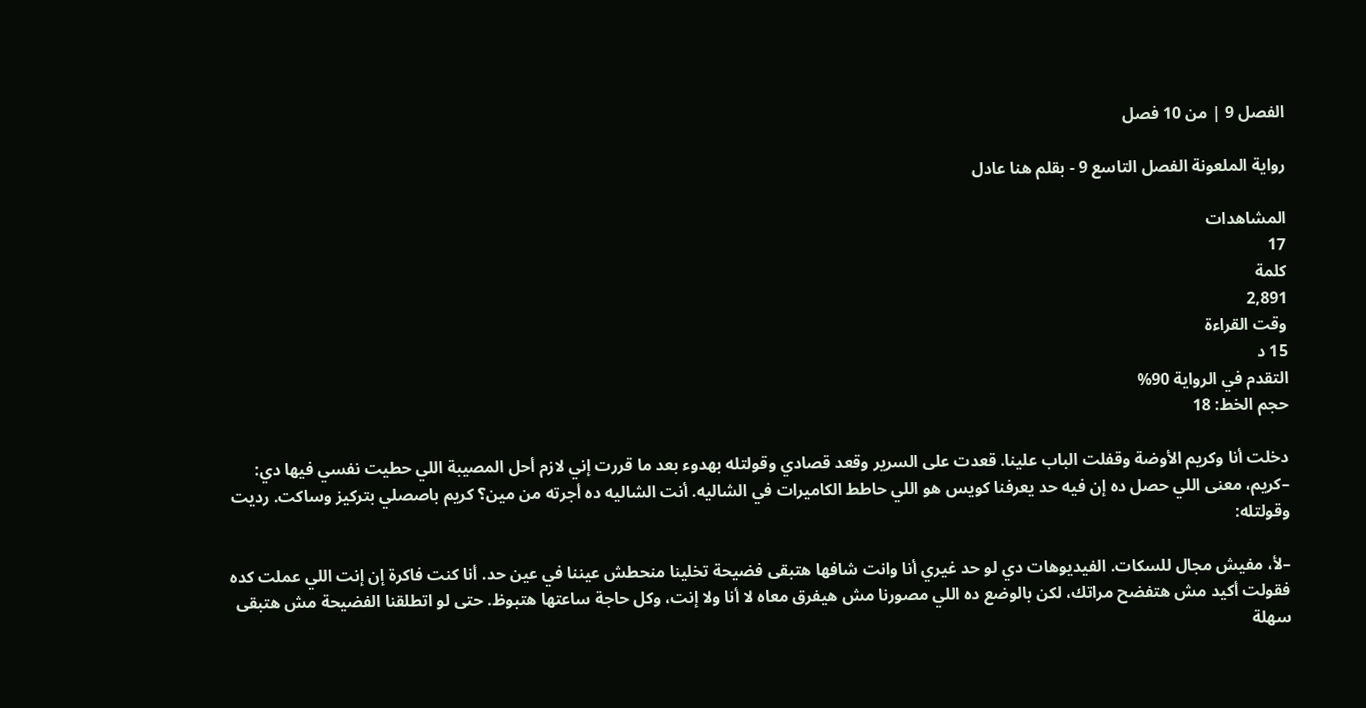الفصل 9 | من 10 فصل

رواية الملعونة الفصل التاسع 9 - بقلم هنا عادل

المشاهدات
17
كلمة
2,891
وقت القراءة
15 د
التقدم في الرواية 90%
حجم الخط: 18

دخلت أنا وكريم الأوضة وقفلت الباب علينا. قعدت على السرير وقعد قصادي وقولتله بهدوء بعد ما قررت إني لازم أحل المصيبة اللي حطيت نفسي فيها دي: –كريم، معنى اللي حصل ده إن فيه حد يعرفنا كويس هو اللي حاطط الكاميرات في الشاليه. أنت الشاليه ده أجرته من مين؟ كريم باصصلي بتركيز وساكت. رديت وقولتله:

–لأ، مفيش مجال للسكات. الفيديوهات دي لو حد غيري أنا وانت شافها هتبقى فضيحة تخلينا منحطش عيننا في عين حد. أنا كنت فاكرة إن إنت اللي عملت كده فقولت أكيد مش هتفضح مراتك، لكن بالوضع ده اللي مصورنا مش هيفرق معاه لا أنا ولا إنت، وكل حاجة ساعتها هتبوظ. حتى لو اتطلقنا الفضيحة مش هتبقى سهلة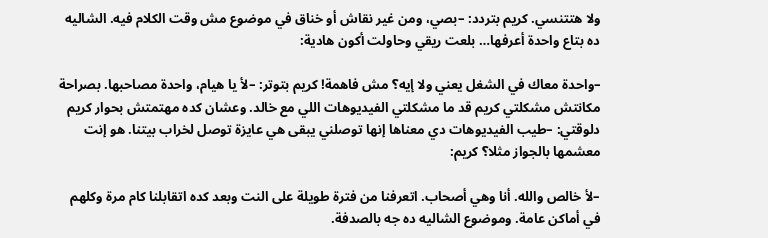ولا هتتنسي. كريم بتردد: –بصي، ومن غير نقاش أو خناق في موضوع مش وقت الكلام فيه. الشاليه ده بتاع واحدة أعرفها… بلعت ريقي وحاولت أكون هادية:

–واحدة معاك في الشغل يعني ولا إيه؟ مش فاهمة! كريم بتوتر: –لأ يا هيام، واحدة مصاحبها. بصراحة مكانتش مشكلتي كريم قد ما مشكلتي الفيديوهات اللي مع خالد. وعشان كده مهتمتش بحوار كريم دلوقتي: –طيب الفيديوهات دي معناها إنها توصلني يبقى هي عايزة توصل لخراب بيتنا. هو إنت معشمها بالجواز مثلا؟ كريم:

–لأ خالص والله. أنا وهي أصحاب. اتعرفنا من فترة طويلة على النت وبعد كده اتقابلنا كام مرة وكلهم في أماكن عامة. وموضوع الشاليه ده جه بالصدفة.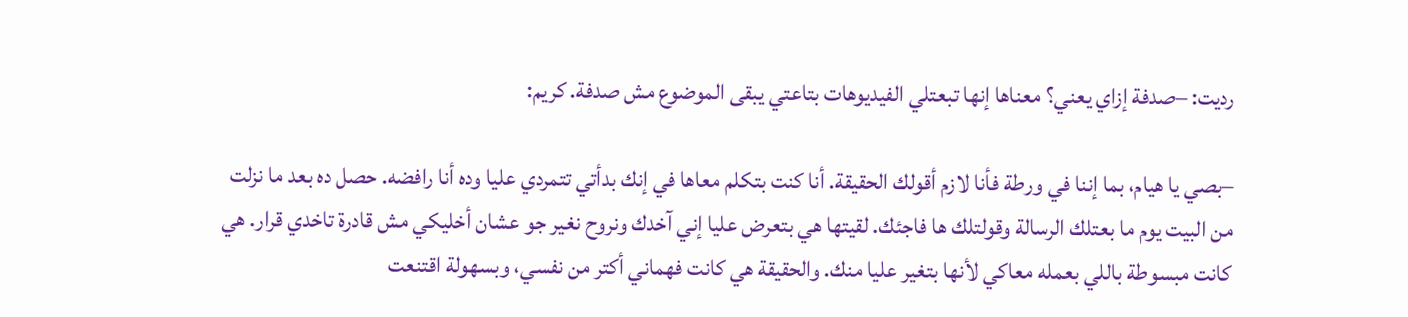رديت: –صدفة إزاي يعني؟ معناها إنها تبعتلي الفيديوهات بتاعتي يبقى الموضوع مش صدفة. كريم:

–بصي يا هيام، بما إننا في ورطة فأنا لازم أقولك الحقيقة. أنا كنت بتكلم معاها في إنك بدأتي تتمردي عليا وده أنا رافضه. حصل ده بعد ما نزلت من البيت يوم ما بعتلك الرسالة وقولتلك ها فاجئك. لقيتها هي بتعرض عليا إني آخدك ونروح نغير جو عشان أخليكي مش قادرة تاخدي قرار. هي كانت مبسوطة باللي بعمله معاكي لأنها بتغير عليا منك. والحقيقة هي كانت فهماني أكتر من نفسي، وبسهولة اقتنعت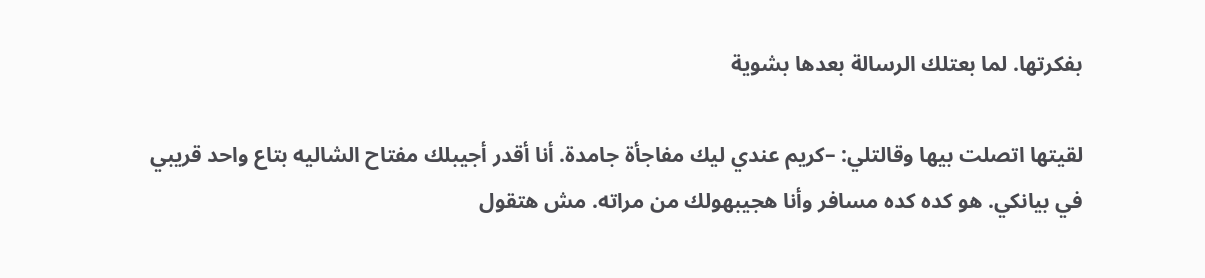بفكرتها. لما بعتلك الرسالة بعدها بشوية

لقيتها اتصلت بيها وقالتلي: –كريم عندي ليك مفاجأة جامدة. أنا أقدر أجيبلك مفتاح الشاليه بتاع واحد قريبي في بيانكي. هو كده كده مسافر وأنا هجيبهولك من مراته. مش هتقول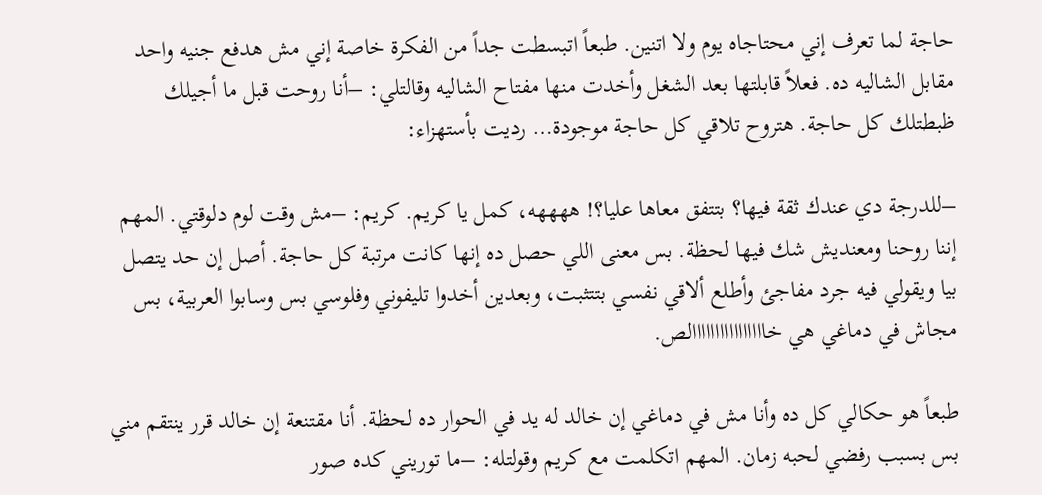حاجة لما تعرف إني محتاجاه يوم ولا اتنين. طبعاً اتبسطت جداً من الفكرة خاصة إني مش هدفع جنيه واحد مقابل الشاليه ده. فعلاً قابلتها بعد الشغل وأخدت منها مفتاح الشاليه وقالتلي: –أنا روحت قبل ما أجيلك ظبطتلك كل حاجة. هتروح تلاقي كل حاجة موجودة… رديت بأستهزاء:

–للدرجة دي عندك ثقة فيها؟ بتتفق معاها عليا؟! ههههه، كمل يا كريم. كريم: –مش وقت لوم دلوقتي. المهم إننا روحنا ومعنديش شك فيها لحظة. بس معنى اللي حصل ده إنها كانت مرتبة كل حاجة. أصل إن حد يتصل بيا ويقولي فيه جرد مفاجئ وأطلع ألاقي نفسي بتتثبت، وبعدين أخدوا تليفوني وفلوسي بس وسابوا العربية، بس مجاش في دماغي هي خاااااااااااااااالص.

طبعاً هو حكالي كل ده وأنا مش في دماغي إن خالد له يد في الحوار ده لحظة. أنا مقتنعة إن خالد قرر ينتقم مني بس بسبب رفضي لحبه زمان. المهم اتكلمت مع كريم وقولتله: –ما توريني كده صور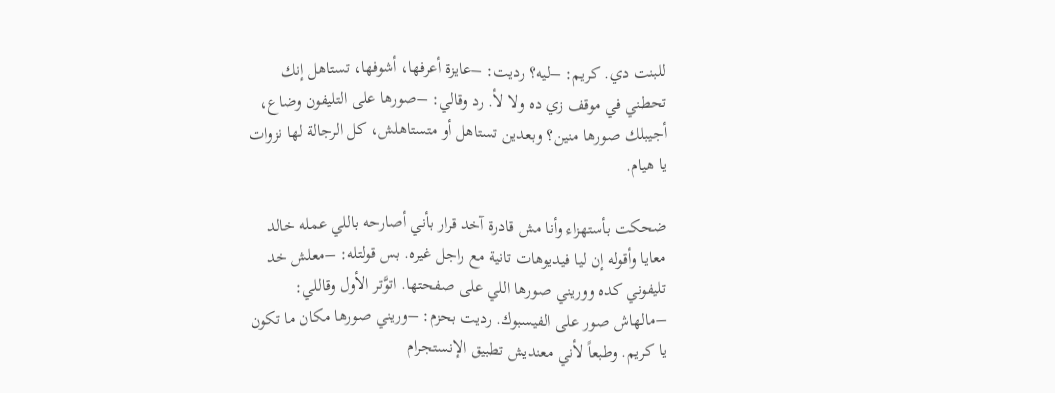للبنت دي. كريم: –ليه؟ رديت: –عايزة أعرفها، أشوفها، تستاهل إنك تحطني في موقف زي ده ولا لأ. رد وقالي: –صورها على التليفون وضاع، أجيبلك صورها منين؟ وبعدين تستاهل أو متستاهلش، كل الرجالة لها نزوات يا هيام.

ضحكت بأستهزاء وأنا مش قادرة آخد قرار بأني أصارحه باللي عمله خالد معايا وأقوله إن ليا فيديوهات تانية مع راجل غيره. بس قولتله: –معلش خد تليفوني كده ووريني صورها اللي على صفحتها. اتوَّتر الأول وقاللي: –مالهاش صور على الفيسبوك. رديت بحزم: –وريني صورها مكان ما تكون يا كريم. وطبعاً لأني معنديش تطبيق الإنستجرام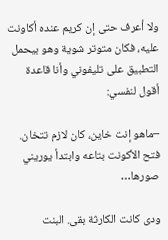ولا أعرف حتى إن كريم عنده أكاونت عليه، فكان متوتر شوية وهو بيحمل التطبيق على تليفوني وأنا قاعدة أقول لنفسي:

–ماهو إنت خاين، كان لازم تتخان. فتح الأكونت بتاعه وابتدأ يوريني صورها…

ودى كانت الكارثة بقى. البنت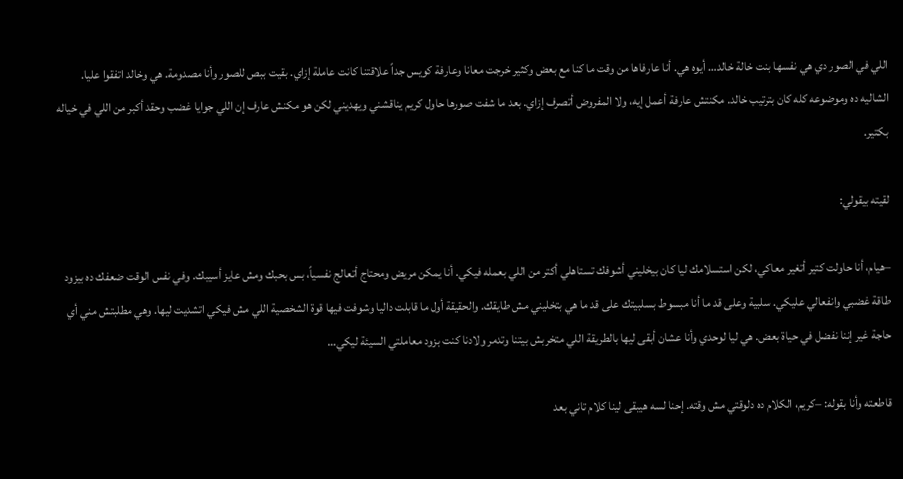اللي في الصور دي هي نفسها بنت خالة خالد… أيوه هي. أنا عارفاها من وقت ما كنا مع بعض وكثير خرجت معانا وعارفة كويس جداً علاقتنا كانت عاملة إزاي. بقيت ببص للصور وأنا مصدومة. هي وخالد اتفقوا عليا. الشاليه ده وموضوعه كله كان بترتيب خالد. مكنتش عارفة أعمل إيه، ولا المفروض أتصرف إزاي. بعد ما شفت صورها حاول كريم يناقشني ويهديني لكن هو مكنش عارف إن اللي جوايا غضب وحقد أكبر من اللي في خياله بكتير.

لقيته بيقولي:

–هيام، أنا حاولت كتير أتغير معاكي، لكن استسلامك ليا كان بيخليني أشوفك تستاهلي أكتر من اللي بعمله فيكي. أنا يمكن مريض ومحتاج أتعالج نفسياً، بس بحبك ومش عايز أسيبك. وفي نفس الوقت ضعفك ده بيزود طاقة غضبي وانفعالي عليكي. سلبية وعلى قد ما أنا مبسوط بسلبيتك على قد ما هي بتخليني مش طايقك. والحقيقة أول ما قابلت داليا وشوفت فيها قوة الشخصية اللي مش فيكي اتشديت ليها. وهي مطلبتش مني أي حاجة غير إننا نفضل في حياة بعض. هي ليا لوحدي وأنا عشان أبقى ليها بالطريقة اللي متخربش بيتنا وتدمر ولادنا كنت بزود معاملتي السيئة ليكي…

قاطعته وأنا بقوله: –كريم، الكلام ده دلوقتي مش وقته. إحنا لسه هيبقى لينا كلام تاني بعد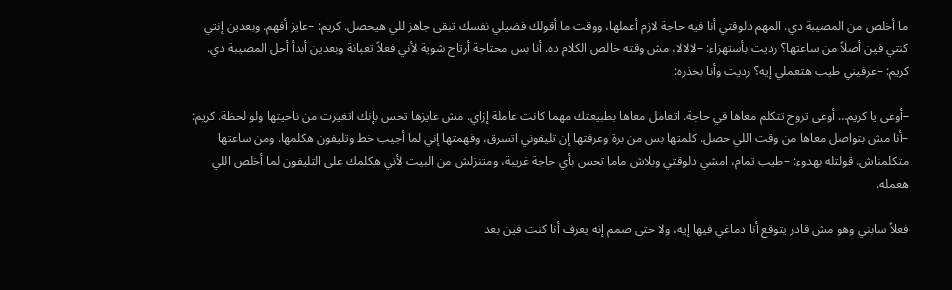ما أخلص من المصيبة دي. المهم دلوقتي أنا فيه حاجة لازم أعملها، ووقت ما أقولك فضيلي نفسك تبقى جاهز للي هيحصل. كريم: –عايز أفهم. وبعدين إنتي كنتي فين أصلاً من ساعتها؟ رديت بأستهزاء: –لالالا، مش وقته خالص الكلام ده. أنا بس محتاجة أرتاح شوية لأني فعلاً تعبانة وبعدين أبدأ أحل المصيبة دي. كريم: –عرفيني طيب هتعملي إيه؟ رديت وأنا بحذره:

–أوعى يا كريم… أوعى تروح تتكلم معاها في حاجة. اتعامل معاها بطبيعتك مهما كانت عاملة إزاي. مش عايزها تحس بإنك اتغيرت من ناحيتها ولو لحظة. كريم: –أنا مش بتواصل معاها من وقت اللي حصل. كلمتها بس من برة وعرفتها إن تليفوني اتسرق، وفهمتها إني لما أجيب خط وتليفون هكلمها. ومن ساعتها متكلمناش. قولتله بهدوء: –طيب تمام، امشي دلوقتي وبلاش ماما تحس بأي حاجة غريبة، ومتنزلش من البيت لأني هكلمك على التليفون لما أخلص اللي هعمله.

فعلاً سابني وهو مش قادر يتوقع أنا دماغي فيها إيه، ولا حتى صمم إنه يعرف أنا كنت فين بعد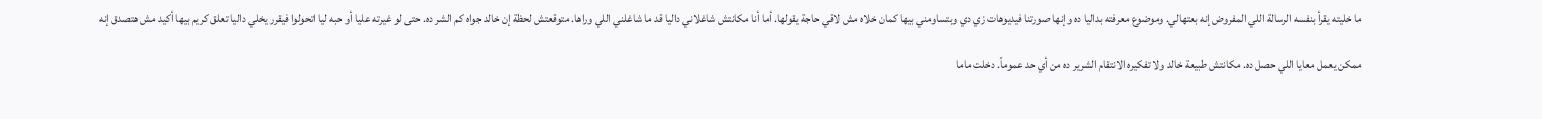ما خليته يقرأ بنفسه الرسالة اللي المفروض إنه بعتهالي. وموضوع معرفته بداليا ده وإنها صورتنا فيديوهات زي دي وبتساومني بيها كمان خلاه مش لاقي حاجة يقولها. أما أنا مكانتش شاغلاني داليا قد ما شاغلني اللي وراها. متوقعتش لحظة إن خالد جواه كم الشر ده. حتى لو غيرته عليا أو حبه ليا اتحولوا فيقرر يخلي داليا تعلق كريم بيها أكيد مش هتصدق إنه

ممكن يعمل معايا اللي حصل ده. مكانتش طبيعة خالد ولا تفكيره الانتقام الشرير ده من أي حد عموماً. دخلت ماما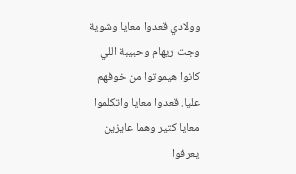وولادي قعدوا معايا وشوية وجت ريهام وحبيبة اللي كانوا هيموتوا من خوفهم عليا. قعدوا معايا واتكلموا معايا كتير وهما عايزين يعرفوا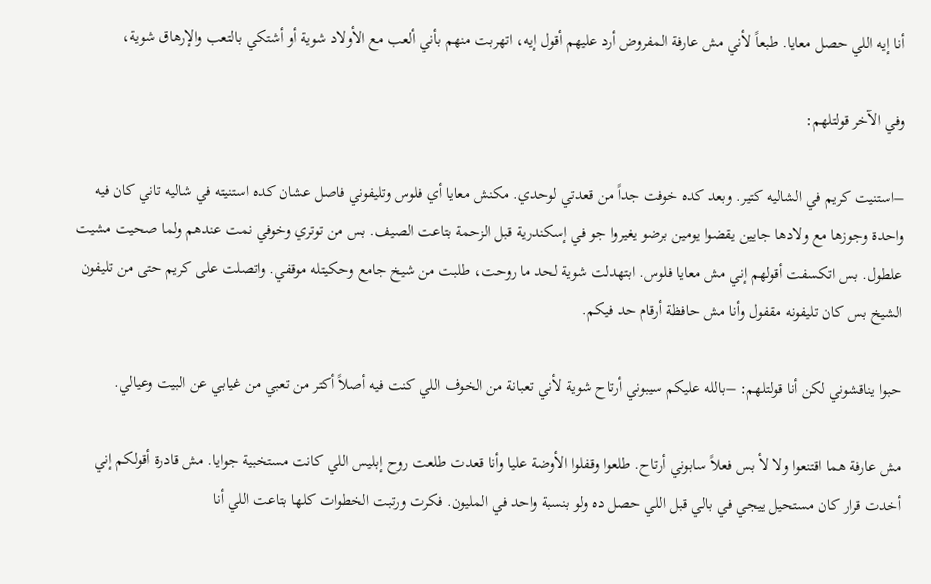أنا إيه اللي حصل معايا. طبعاً لأني مش عارفة المفروض أرد عليهم أقول إيه، اتهربت منهم بأني ألعب مع الأولاد شوية أو أشتكي بالتعب والإرهاق شوية،

وفي الآخر قولتلهم:

–استنيت كريم في الشاليه كتير. وبعد كده خوفت جداً من قعدتي لوحدي. مكنش معايا أي فلوس وتليفوني فاصل عشان كده استنيته في شاليه تاني كان فيه واحدة وجوزها مع ولادها جايين يقضوا يومين برضو يغيروا جو في إسكندرية قبل الزحمة بتاعت الصيف. بس من توتري وخوفي نمت عندهم ولما صحيت مشيت علطول. بس اتكسفت أقولهم إني مش معايا فلوس. ابتهدلت شوية لحد ما روحت، طلبت من شيخ جامع وحكيتله موقفي. واتصلت على كريم حتى من تليفون الشيخ بس كان تليفونه مقفول وأنا مش حافظة أرقام حد فيكم.

حبوا يناقشوني لكن أنا قولتلهم: –بالله عليكم سيبوني أرتاح شوية لأني تعبانة من الخوف اللي كنت فيه أصلاً أكتر من تعبي من غيابي عن البيت وعيالي.

مش عارفة هما اقتنعوا ولا لأ بس فعلاً سابوني أرتاح. طلعوا وقفلوا الأوضة عليا وأنا قعدت طلعت روح إبليس اللي كانت مستخبية جوايا. مش قادرة أقولكم إني أخدت قرار كان مستحيل ييجي في بالي قبل اللي حصل ده ولو بنسبة واحد في المليون. فكرت ورتبت الخطوات كلها بتاعت اللي أنا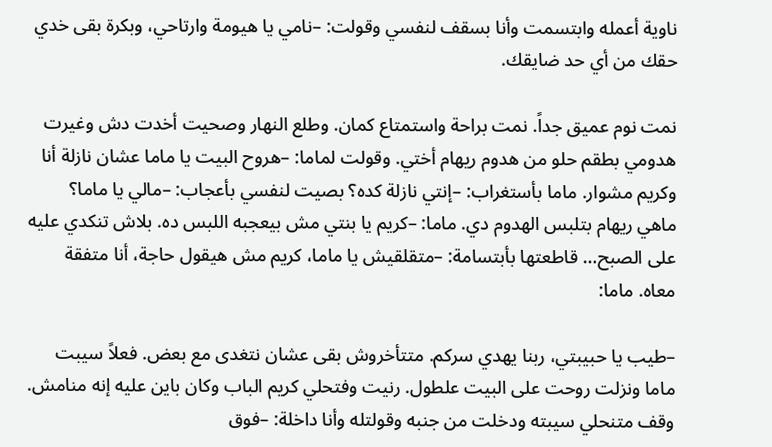ناوية أعمله وابتسمت وأنا بسقف لنفسي وقولت: –نامي يا هيومة وارتاحي، وبكرة بقى خدي حقك من أي حد ضايقك.

نمت نوم عميق جداً. نمت براحة واستمتاع كمان. وطلع النهار وصحيت أخدت دش وغيرت هدومي بطقم حلو من هدوم ريهام أختي. وقولت لماما: –هروح البيت يا ماما عشان نازلة أنا وكريم مشوار. ماما بأستغراب: –إنتي نازلة كده؟ بصيت لنفسي بأعجاب: –مالي يا ماما؟ ماهي ريهام بتلبس الهدوم دي. ماما: –كريم يا بنتي مش بيعجبه اللبس ده. بلاش تنكدي عليه على الصبح… قاطعتها بأبتسامة: –متقلقيش يا ماما، كريم مش هيقول حاجة، أنا متفقة معاه. ماما:

–طيب يا حبيبتي، ربنا يهدي سركم. متتأخروش بقى عشان نتغدى مع بعض. فعلاً سيبت ماما ونزلت روحت على البيت علطول. رنيت وفتحلي كريم الباب وكان باين عليه إنه منامش. وقف متنحلي سيبته ودخلت من جنبه وقولتله وأنا داخلة: –فوق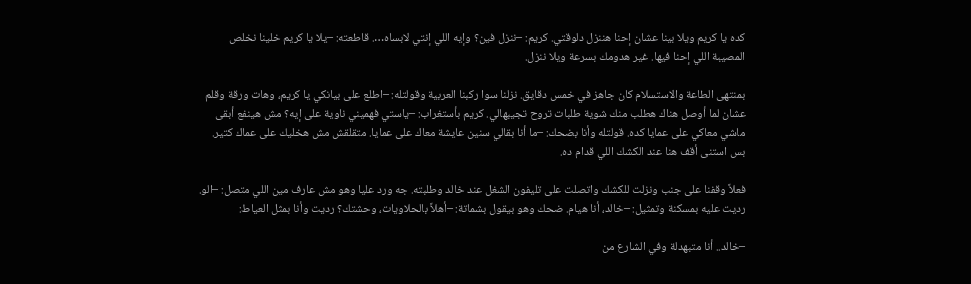كده يا كريم ويلا بينا عشان إحنا هننزل دلوقتي. كريم: –ننزل فين؟ وإيه اللي إنتي لابساه…. قاطعته: –يلا يا كريم خلينا نخلص المصيبة اللي إحنا فيها. غير هدومك بسرعة ويلا ننزل.

بمنتهى الطاعة والاستسلام كان جاهز في خمس دقايق. نزلنا سوا ركبنا العربية وقولتله: –اطلع على بيانكي يا كريم، وهات ورقة وقلم عشان لما أوصل هناك هطلب منك شوية طلبات تروح تجيبهالي. كريم بأستغراب: –ياستي فهميني ناوية على إيه؟ مش هينفع أبقى ماشي معاكي على عمايا كده. قولتله وأنا بضحك: –ما أنا بقالي سنين عايشة معاك على عمايا. متقلقش مش هخليك على عماك كتير. بس استنى أقف هنا عند الكشك اللي قدام ده.

فعلاً وقفنا على جنب ونزلت للكشك واتصلت على تليفون الشغل عند خالد وطلبته. جه ورد عليا وهو مش عارف مين اللي متصل: –الو. رديت عليه بمسكنة وتمثيل: –خالد، أنا هيام. ضحك وهو بيقول بشماتة: –أهلاً بالحلاويات، وحشتك؟ رديت وأنا بمثل العياط:

–خالد.. أنا متبهدلة وفي الشارع من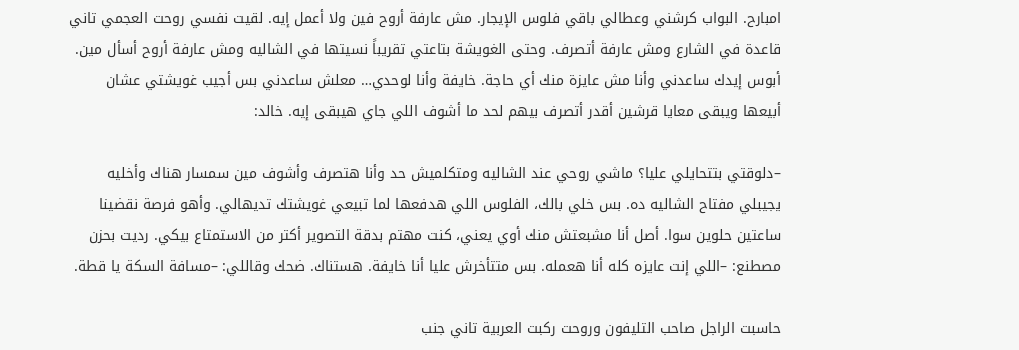امبارح. البواب كرشني وعطالي باقي فلوس الإيجار. مش عارفة أروح فين ولا أعمل إيه. لقيت نفسي روحت العجمي تاني قاعدة في الشارع ومش عارفة أتصرف. وحتى الغويشة بتاعتي تقريباً نسيتها في الشاليه ومش عارفة أروح أسأل مين. أبوس إيدك ساعدني وأنا مش عايزة منك أي حاجة. خايفة وأنا لوحدي… معلش ساعدني بس أجيب غويشتي عشان أبيعها ويبقى معايا قرشين أقدر أتصرف بيهم لحد ما أشوف اللي جاي هيبقى إيه. خالد:

–دلوقتي بتتحايلي عليا؟ ماشي روحي عند الشاليه ومتكلميش حد وأنا هتصرف وأشوف مين سمسار هناك وأخليه يجيبلي مفتاح الشاليه ده. بس خلي بالك، الفلوس اللي هدفعها لما تبيعي غويشتك تديهالي. وأهو فرصة نقضينا ساعتين حلوين سوا. أصل أنا مشبعتش منك أوي يعني، كنت مهتم بدقة التصوير أكتر من الاستمتاع بيكي. رديت بحزن مصطنع: –اللي إنت عايزه كله أنا هعمله. بس متتأخرش عليا أنا خايفة. هستناك. ضحك وقاللي: –مسافة السكة يا قطة.

حاسبت الراجل صاحب التليفون وروحت ركبت العربية تاني جنب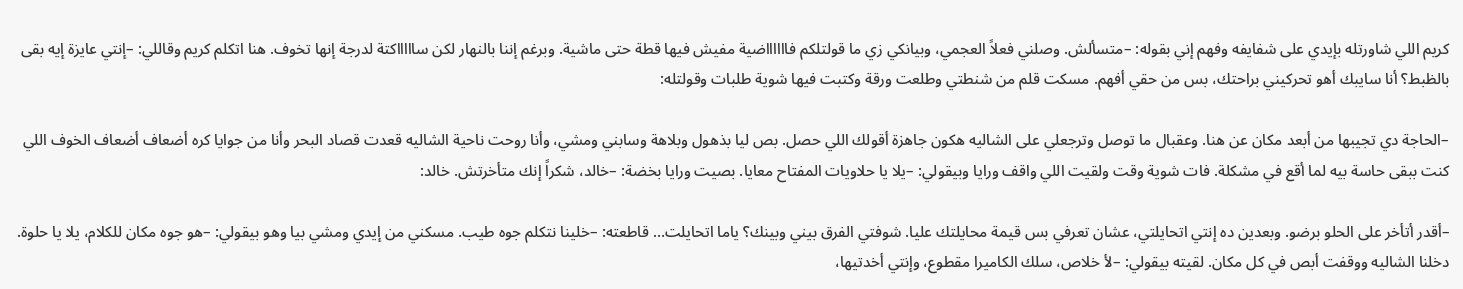كريم اللي شاورتله بإيدي على شفايفه وفهم إني بقوله: –متسألش. وصلني فعلاً العجمي، وبيانكي زي ما قولتلكم فااااااضية مفيش فيها قطة حتى ماشية. وبرغم إننا بالنهار لكن ساااااكتة لدرجة إنها تخوف. هنا اتكلم كريم وقاللي: –إنتي عايزة إيه بقى بالظبط؟ أنا سايبك أهو تحركيني براحتك، بس من حقي أفهم. مسكت قلم من شنطتي وطلعت ورقة وكتبت فيها شوية طلبات وقولتله:

–الحاجة دي تجيبها من أبعد مكان عن هنا. وعقبال ما توصل وترجعلي على الشاليه هكون جاهزة أقولك اللي حصل. بص ليا بذهول وبلاهة وسابني ومشي، وأنا روحت ناحية الشاليه قعدت قصاد البحر وأنا من جوايا كره أضعاف أضعاف الخوف اللي كنت ببقى حاسة بيه لما أقع في مشكلة. فات شوية وقت ولقيت اللي واقف ورايا وبيقولي: –يلا يا حلاويات المفتاح معايا. بصيت ورايا بخضة: –خالد، شكراً إنك متأخرتش. خالد:

–أقدر أتأخر على الحلو برضو. وبعدين ده إنتي اتحايلتي، عشان تعرفي بس قيمة محايلتك عليا. شوفتي الفرق بيني وبينك؟ ياما اتحايلت… قاطعته: –خلينا نتكلم جوه طيب. مسكني من إيدي ومشي بيا وهو بيقولي: –هو جوه مكان للكلام، يلا يا حلوة. دخلنا الشاليه ووقفت أبص في كل مكان. لقيته بيقولي: –لأ خلاص، سلك الكاميرا مقطوع، وإنتي أخدتيها،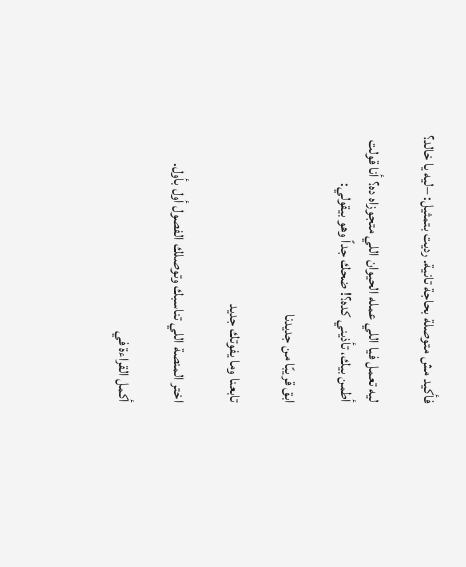فأكيد مش متوصلة بحاجة تانية. رديت بتمثيل: –ليه يا خالد؟

ليه تعمل فيا اللي عمله الحيوان اللي متجوزاه ده؟ أنا قولت أطمن بيك، تأذيني كده؟! ضحك جداً وهو بيقولي:

ابق قريبًا من جديدنا

تابعنا وما يفوتك جديد

اختر المنصة اللي تناسبك وتوصلك الفصول أول بأول.

أكمل القراءة في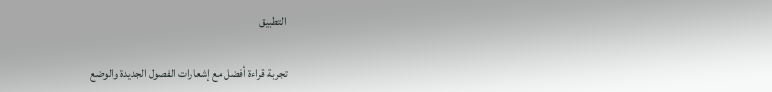التطبيق

تجربة قراءة أفضل مع إشعارات الفصول الجديدة والوضع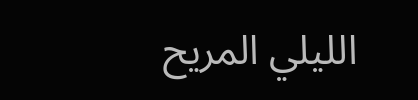الليلي المريح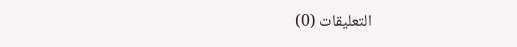التعليقات (0)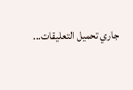جاري تحميل التعليقات...